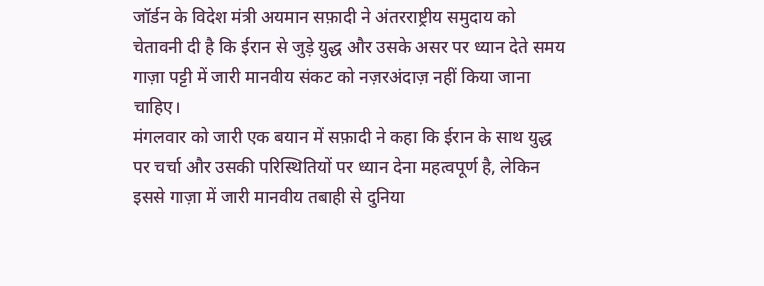जॉर्डन के विदेश मंत्री अयमान सफ़ादी ने अंतरराष्ट्रीय समुदाय को चेतावनी दी है कि ईरान से जुड़े युद्ध और उसके असर पर ध्यान देते समय गाज़ा पट्टी में जारी मानवीय संकट को नज़रअंदाज़ नहीं किया जाना चाहिए।
मंगलवार को जारी एक बयान में सफ़ादी ने कहा कि ईरान के साथ युद्ध पर चर्चा और उसकी परिस्थितियों पर ध्यान देना महत्वपूर्ण है, लेकिन इससे गाज़ा में जारी मानवीय तबाही से दुनिया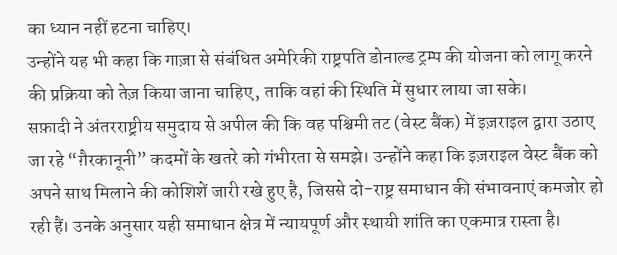का ध्यान नहीं हटना चाहिए।
उन्होंने यह भी कहा कि गाज़ा से संबंधित अमेरिकी राष्ट्रपति डोनाल्ड ट्रम्प की योजना को लागू करने की प्रक्रिया को तेज़ किया जाना चाहिए, ताकि वहां की स्थिति में सुधार लाया जा सके।
सफ़ादी ने अंतरराष्ट्रीय समुदाय से अपील की कि वह पश्चिमी तट (वेस्ट बैंक) में इज़राइल द्वारा उठाए जा रहे “ग़ैरकानूनी” कदमों के खतरे को गंभीरता से समझे। उन्होंने कहा कि इज़राइल वेस्ट बैंक को अपने साथ मिलाने की कोशिशें जारी रखे हुए है, जिससे दो-राष्ट्र समाधान की संभावनाएं कमजोर हो रही हैं। उनके अनुसार यही समाधान क्षेत्र में न्यायपूर्ण और स्थायी शांति का एकमात्र रास्ता है।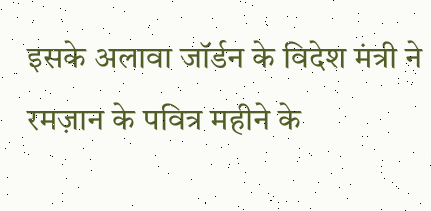इसके अलावा जॉर्डन के विदेश मंत्री ने रमज़ान के पवित्र महीने के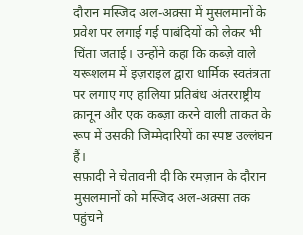दौरान मस्जिद अल-अक़्सा में मुसलमानों के प्रवेश पर लगाई गई पाबंदियों को लेकर भी चिंता जताई। उन्होंने कहा कि कब्ज़े वाले यरूशलम में इज़राइल द्वारा धार्मिक स्वतंत्रता पर लगाए गए हालिया प्रतिबंध अंतरराष्ट्रीय क़ानून और एक कब्ज़ा करने वाली ताकत के रूप में उसकी जिम्मेदारियों का स्पष्ट उल्लंघन हैं।
सफ़ादी ने चेतावनी दी कि रमज़ान के दौरान मुसलमानों को मस्जिद अल-अक़्सा तक पहुंचने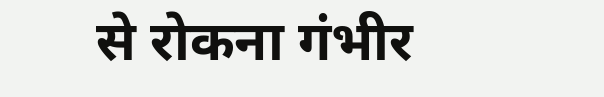से रोकना गंभीर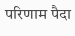परिणाम पैदा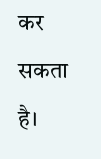कर सकता है।